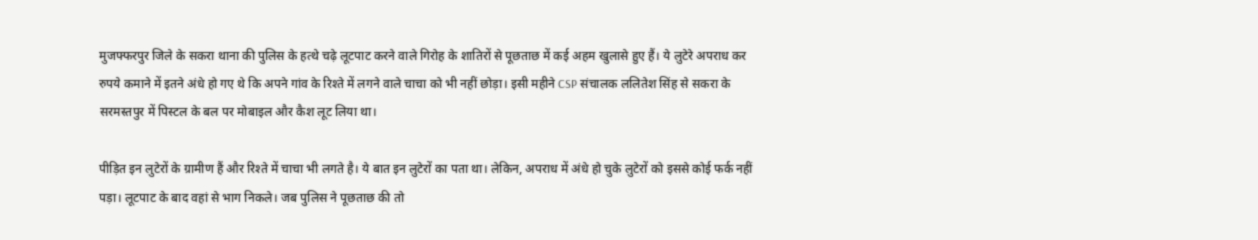मुजफ्फरपुर जिले के सकरा थाना की पुलिस के हत्थे चढ़े लूटपाट करने वाले गिरोह के शातिरों से पूछताछ में कई अहम खुलासे हुए हैं। ये लुटेरे अपराध कर रुपये कमाने में इतने अंधे हो गए थे कि अपने गांव के रिश्ते में लगने वाले चाचा को भी नहीं छोड़ा। इसी महीने CSP संचालक ललितेश सिंह से सकरा के सरमस्तपुर में पिस्टल के बल पर मोबाइल और कैश लूट लिया था।

पीड़ित इन लुटेरों के ग्रामीण हैं और रिश्ते में चाचा भी लगते है। ये बात इन लुटेरों का पता था। लेकिन, अपराध में अंधे हो चुके लुटेरों को इससे कोई फर्क नहीं पड़ा। लूटपाट के बाद वहां से भाग निकले। जब पुलिस ने पूछताछ की तो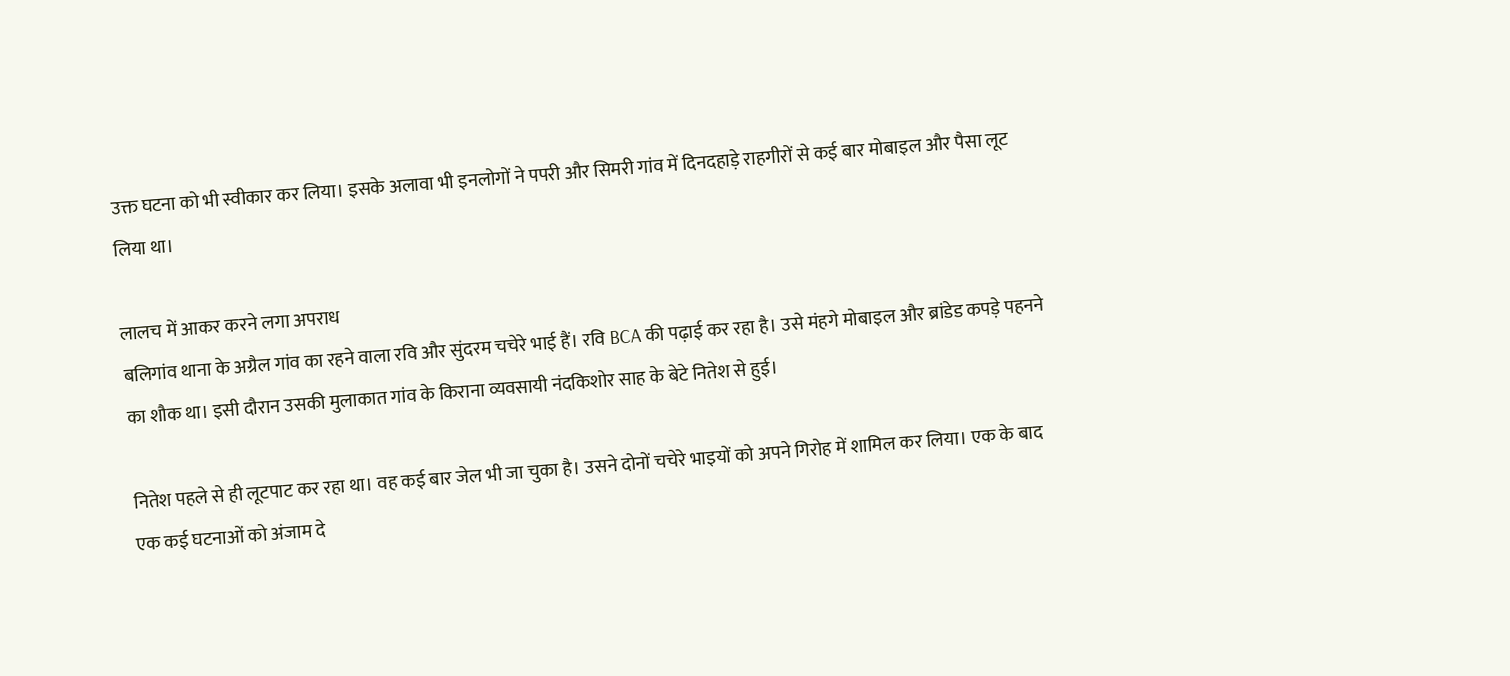उक्त घटना को भी स्वीकार कर लिया। इसके अलावा भी इनलोगों ने पपरी और सिमरी गांव में दिनदहाड़े राहगीरों से कई बार मोबाइल और पैसा लूट लिया था।

लालच में आकर करने लगा अपराध
बलिगांव थाना के अग्रैल गांव का रहने वाला रवि और सुंदरम चचेरे भाई हैं। रवि BCA की पढ़ाई कर रहा है। उसे मंहगे मोबाइल और ब्रांडेड कपड़े पहनने का शौक था। इसी दौरान उसकी मुलाकात गांव के किराना व्यवसायी नंदकिशोर साह के बेटे नितेश से हुई।

नितेश पहले से ही लूटपाट कर रहा था। वह कई बार जेल भी जा चुका है। उसने दोनों चचेरे भाइयों को अपने गिरोह में शामिल कर लिया। एक के बाद एक कई घटनाओं को अंजाम दे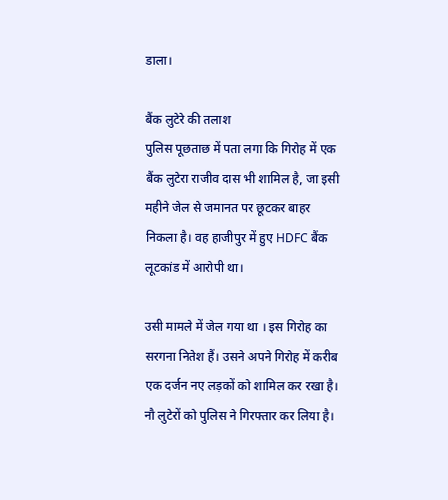डाला।

बैंक लुटेरे की तलाश
पुलिस पूछताछ में पता लगा कि गिरोह में एक बैंक लुटेरा राजीव दास भी शामिल है, जा इसी महीने जेल से जमानत पर छूटकर बाहर निकला है। वह हाजीपुर में हुए HDFC बैंक लूटकांड में आरोपी था।

उसी मामले में जेल गया था । इस गिरोह का सरगना नितेश हैं। उसने अपने गिरोह में करीब एक दर्जन नए लड़कों को शामिल कर रखा है। नौ लुटेरों को पुलिस ने गिरफ्तार कर लिया है।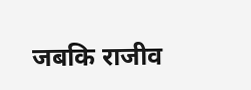जबकि राजीव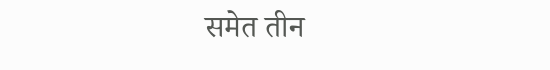समेत तीन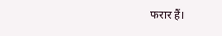फरार हैं।